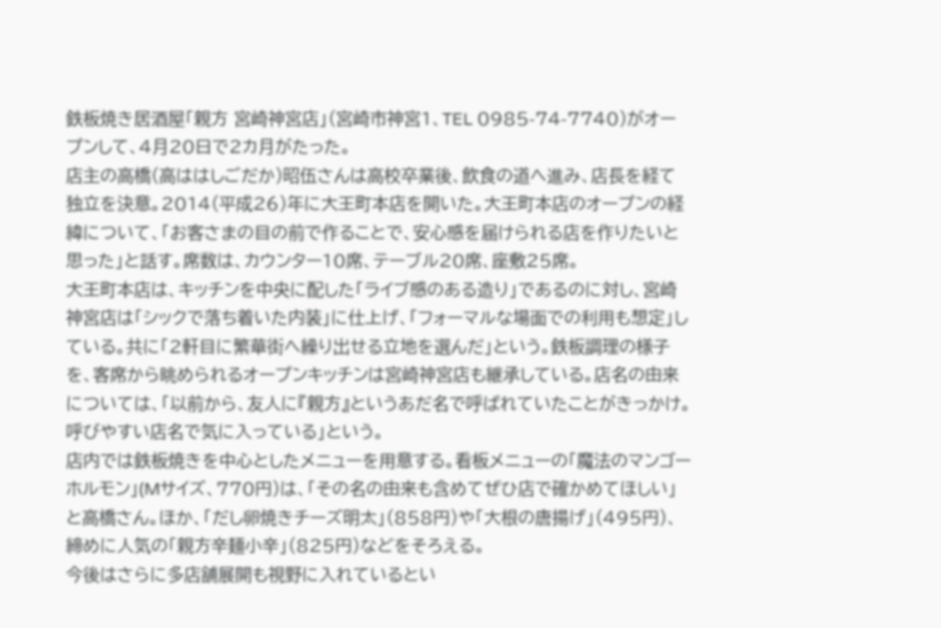鉄板焼き居酒屋「親方 宮崎神宮店」(宮崎市神宮1、TEL 0985-74-7740)がオープンして、4月20日で2カ月がたった。
店主の高橋(高ははしごだか)昭伍さんは高校卒業後、飲食の道へ進み、店長を経て独立を決意。2014(平成26)年に大王町本店を開いた。大王町本店のオープンの経緯について、「お客さまの目の前で作ることで、安心感を届けられる店を作りたいと思った」と話す。席数は、カウンター10席、テーブル20席、座敷25席。
大王町本店は、キッチンを中央に配した「ライブ感のある造り」であるのに対し、宮崎神宮店は「シックで落ち着いた内装」に仕上げ、「フォーマルな場面での利用も想定」している。共に「2軒目に繁華街へ繰り出せる立地を選んだ」という。鉄板調理の様子を、客席から眺められるオープンキッチンは宮崎神宮店も継承している。店名の由来については、「以前から、友人に『親方』というあだ名で呼ばれていたことがきっかけ。呼びやすい店名で気に入っている」という。
店内では鉄板焼きを中心としたメニューを用意する。看板メニューの「魔法のマンゴーホルモン」(Mサイズ、770円)は、「その名の由来も含めてぜひ店で確かめてほしい」と高橋さん。ほか、「だし卵焼きチーズ明太」(858円)や「大根の唐揚げ」(495円)、締めに人気の「親方辛麺小辛」(825円)などをそろえる。
今後はさらに多店舗展開も視野に入れているとい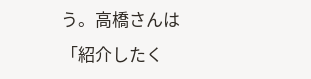う。高橋さんは「紹介したく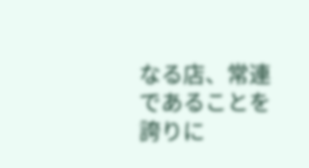なる店、常連であることを誇りに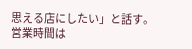思える店にしたい」と話す。
営業時間は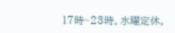17時~23時。水曜定休。